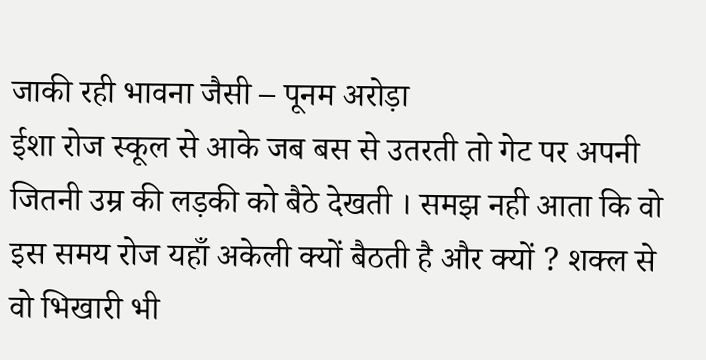जाकी रही भावना जैसी – पूनम अरोड़ा
ईशा रोज स्कूल से आके जब बस से उतरती तो गेट पर अपनी जितनी उम्र की लड़की को बैठे देखती । समझ नही आता कि वो इस समय रोज यहाँ अकेली क्यों बैठती है और क्यों ? शक्ल से वो भिखारी भी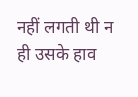नहीं लगती थी न ही उसके हाव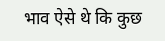भाव ऐसे थे कि कुछ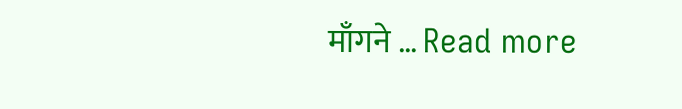माँगने … Read more